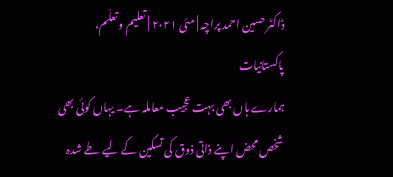ڈاکٹر حسین احمد پراچہ | مئی ۲۰۲۱ | تعلیم و تعلّم، پاکستانیات
ہمارے ہاں بھی بہت عجیب معاملہ ہے۔ یہاں کوئی بھی شخص محض اپنے ذاتی ذوق کی تسکین کے لیے طے شدہ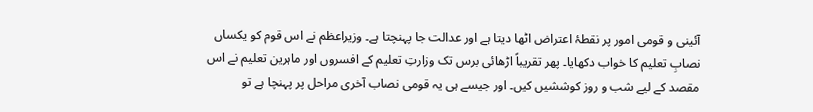آئینی و قومی امور پر نقطۂ اعتراض اٹھا دیتا ہے اور عدالت جا پہنچتا ہے۔ وزیراعظم نے اس قوم کو یکساں نصابِ تعلیم کا خواب دکھایا۔ پھر تقریباً اڑھائی برس تک وزارتِ تعلیم کے افسروں اور ماہرین تعلیم نے اس مقصد کے لیے شب و روز کوششیں کیں۔ اور جیسے ہی یہ قومی نصاب آخری مراحل پر پہنچا ہے تو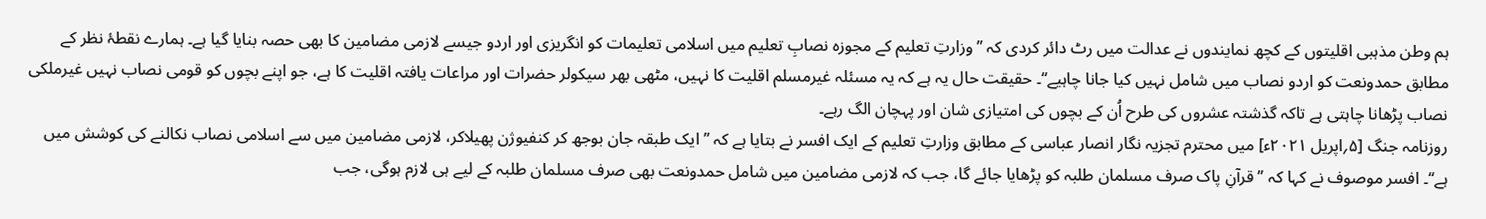ہم وطن مذہبی اقلیتوں کے کچھ نمایندوں نے عدالت میں رٹ دائر کردی کہ ’’وزارتِ تعلیم کے مجوزہ نصابِ تعلیم میں اسلامی تعلیمات کو انگریزی اور اردو جیسے لازمی مضامین کا بھی حصہ بنایا گیا ہے۔ ہمارے نقطۂ نظر کے مطابق حمدونعت کو اردو نصاب میں شامل نہیں کیا جانا چاہیے‘‘۔ حقیقت حال یہ ہے کہ یہ مسئلہ غیرمسلم اقلیت کا نہیں، مٹھی بھر سیکولر حضرات اور مراعات یافتہ اقلیت کا ہے، جو اپنے بچوں کو قومی نصاب نہیں غیرملکی نصاب پڑھانا چاہتی ہے تاکہ گذشتہ عشروں کی طرح اُن کے بچوں کی امتیازی شان اور پہچان الگ رہے۔
روزنامہ جنگ [۵؍اپریل ۲۰۲۱ء] میں محترم تجزیہ نگار انصار عباسی کے مطابق وزارتِ تعلیم کے ایک افسر نے بتایا ہے کہ ’’ایک طبقہ جان بوجھ کر کنفیوژن پھیلاکر، لازمی مضامین میں سے اسلامی نصاب نکالنے کی کوشش میں ہے‘‘۔ افسر موصوف نے کہا کہ ’’قرآنِ پاک صرف مسلمان طلبہ کو پڑھایا جائے گا، جب کہ لازمی مضامین میں شامل حمدونعت بھی صرف مسلمان طلبہ کے لیے ہی لازم ہوگی، جب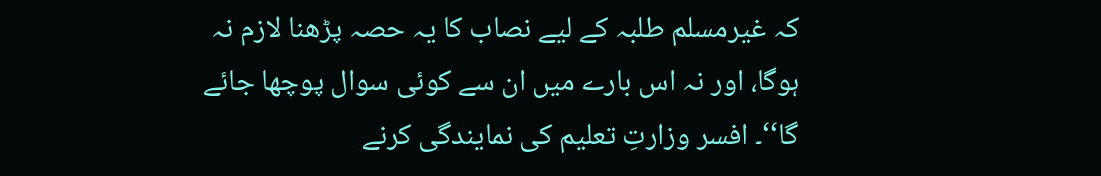کہ غیرمسلم طلبہ کے لیے نصاب کا یہ حصہ پڑھنا لازم نہ ہوگا، اور نہ اس بارے میں ان سے کوئی سوال پوچھا جائے گا‘‘۔ افسر وزارتِ تعلیم کی نمایندگی کرنے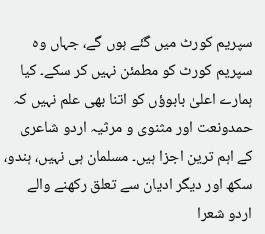سپریم کورٹ میں گئے ہوں گے، جہاں وہ سپریم کورٹ کو مطمئن نہیں کر سکے۔ کیا ہمارے اعلیٰ بابوؤں کو اتنا بھی علم نہیں کہ حمدونعت اور مثنوی و مرثیہ اردو شاعری کے اہم ترین اجزا ہیں۔ مسلمان ہی نہیں، ہندو، سکھ اور دیگر ادیان سے تعلق رکھنے والے اردو شعرا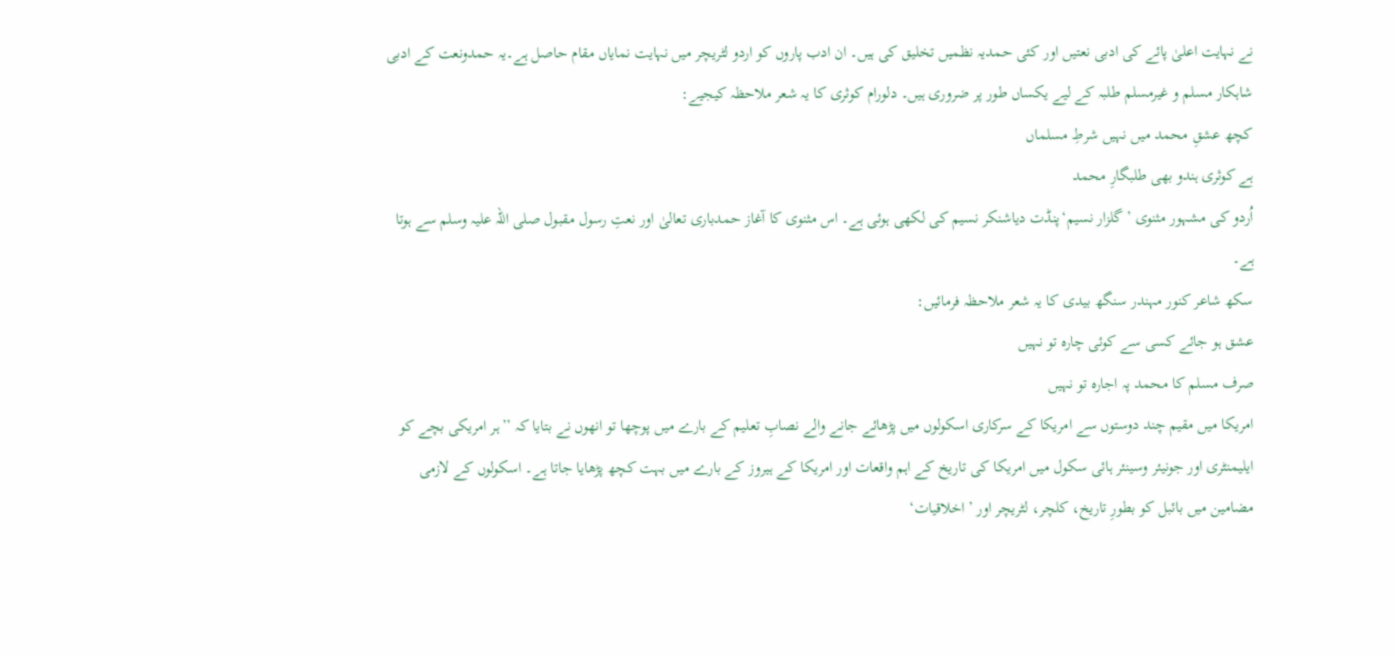نے نہایت اعلیٰ پائے کی ادبی نعتیں اور کئی حمدیہ نظمیں تخلیق کی ہیں۔ ان ادب پاروں کو اردو لٹریچر میں نہایت نمایاں مقام حاصل ہے۔یہ حمدونعت کے ادبی شاہکار مسلم و غیرمسلم طلبہ کے لیے یکساں طور پر ضروری ہیں۔ دلورام کوثری کا یہ شعر ملاحظہ کیجیے:
کچھ عشقِ محمد میں نہیں شرطِ مسلماں
ہے کوثری ہندو بھی طلبگارِ محمد
اُردو کی مشہور مثنوی ’گلزار نسیم‘پنڈت دیاشنکر نسیم کی لکھی ہوئی ہے۔ اس مثنوی کا آغاز حمدباری تعالیٰ اور نعتِ رسول مقبول صلی اللہ علیہ وسلم سے ہوتا ہے۔
سکھ شاعر کنور مہندر سنگھ بیدی کا یہ شعر ملاحظہ فرمائیں:
عشق ہو جائے کسی سے کوئی چارہ تو نہیں
صرف مسلم کا محمد پہ اجارہ تو نہیں
امریکا میں مقیم چند دوستوں سے امریکا کے سرکاری اسکولوں میں پڑھائے جانے والے نصابِ تعلیم کے بارے میں پوچھا تو انھوں نے بتایا کہ ’’ہر امریکی بچے کو ایلیمنٹری اور جونیئر وسینئر ہائی سکول میں امریکا کی تاریخ کے اہم واقعات اور امریکا کے ہیروز کے بارے میں بہت کچھ پڑھایا جاتا ہے۔ اسکولوں کے لازمی مضامین میں بائبل کو بطورِ تاریخ، کلچر، لٹریچر اور ’اخلاقیات‘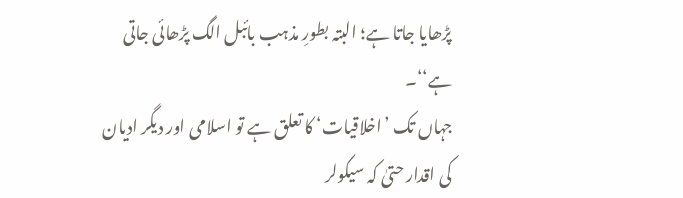پڑھایا جاتا ہے؛ البتہ بطورِ مذہب بائبل الگ پڑھائی جاتی ہے‘‘۔
جہاں تک ’اخلاقیات‘ کا تعلق ہے تو اسلامی اور دیگر ادیان کی اقدار حتیٰ کہ سیکولر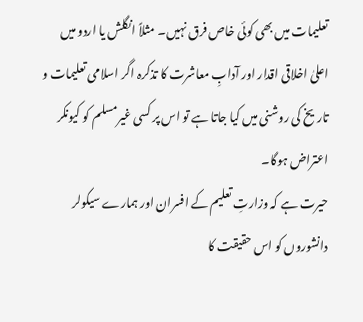تعلیمات میں بھی کوئی خاص فرق نہیں۔ مثلاً انگلش یا اردو میں اعلیٰ اخلاقی اقدار اور آدابِ معاشرت کا تذکرہ اگر اسلامی تعلیمات و تاریخ کی روشنی میں کیا جاتا ہے تو اس پر کسی غیرمسلم کو کیونکر اعتراض ہوگا۔
حیرت ہے کہ وزارتِ تعلیم کے افسران اور ہمارے سیکولر دانشوروں کو اس حقیقت کا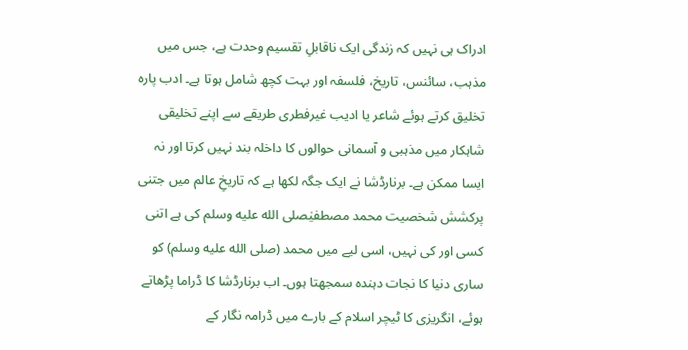ادراک ہی نہیں کہ زندگی ایک ناقابلِ تقسیم وحدت ہے، جس میں مذہب، سائنس، تاریخ، فلسفہ اور بہت کچھ شامل ہوتا ہے۔ ادب پارہ تخلیق کرتے ہوئے شاعر یا ادیب غیرفطری طریقے سے اپنے تخلیقی شاہکار میں مذہبی و آسمانی حوالوں کا داخلہ بند نہیں کرتا اور نہ ایسا ممکن ہے۔ برنارڈشا نے ایک جگہ لکھا ہے کہ تاریخِ عالم میں جتنی پرکشش شخصیت محمد مصطفیٰصلى الله عليه وسلم کی ہے اتنی کسی اور کی نہیں، اسی لیے میں محمد (صلى الله عليه وسلم) کو ساری دنیا کا نجات دہندہ سمجھتا ہوں۔ اب برنارڈشا کا ڈراما پڑھاتے ہوئے، انگریزی کا ٹیچر اسلام کے بارے میں ڈرامہ نگار کے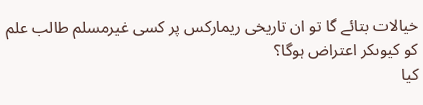خیالات بتائے گا تو ان تاریخی ریمارکس پر کسی غیرمسلم طالب علم کو کیوںکر اعتراض ہوگا؟
کیا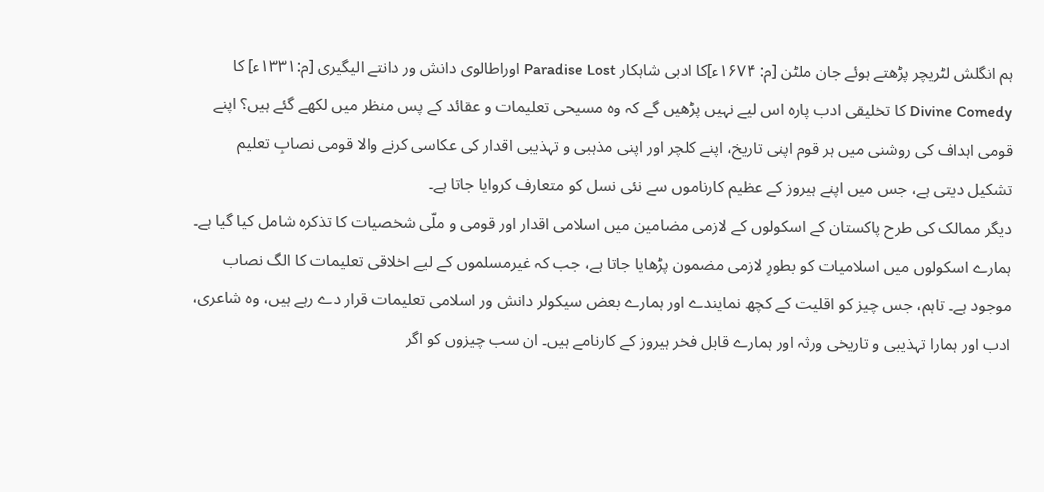ہم انگلش لٹریچر پڑھتے ہوئے جان ملٹن [م: ۱۶۷۴ء]کا ادبی شاہکار Paradise Lost اوراطالوی دانش ور دانتے الیگیری [م:۱۳۳۱ء] کا Divine Comedy کا تخلیقی ادب پارہ اس لیے نہیں پڑھیں گے کہ وہ مسیحی تعلیمات و عقائد کے پس منظر میں لکھے گئے ہیں؟ اپنے قومی اہداف کی روشنی میں ہر قوم اپنی تاریخ، اپنے کلچر اور اپنی مذہبی و تہذیبی اقدار کی عکاسی کرنے والا قومی نصابِ تعلیم تشکیل دیتی ہے، جس میں اپنے ہیروز کے عظیم کارناموں سے نئی نسل کو متعارف کروایا جاتا ہے۔
دیگر ممالک کی طرح پاکستان کے اسکولوں کے لازمی مضامین میں اسلامی اقدار اور قومی و ملّی شخصیات کا تذکرہ شامل کیا گیا ہے۔ ہمارے اسکولوں میں اسلامیات کو بطورِ لازمی مضمون پڑھایا جاتا ہے، جب کہ غیرمسلموں کے لیے اخلاقی تعلیمات کا الگ نصاب موجود ہے۔ تاہم، جس چیز کو اقلیت کے کچھ نمایندے اور ہمارے بعض سیکولر دانش ور اسلامی تعلیمات قرار دے رہے ہیں، وہ شاعری، ادب اور ہمارا تہذیبی و تاریخی ورثہ اور ہمارے قابل فخر ہیروز کے کارنامے ہیں۔ ان سب چیزوں کو اگر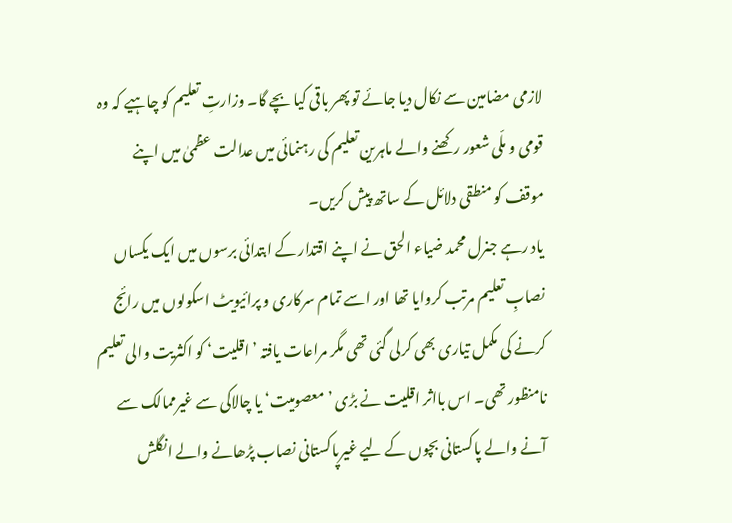لازمی مضامین سے نکال دیا جائے تو پھر باقی کیا بچے گا۔ وزارتِ تعلیم کو چاہیے کہ وہ قومی و ملّی شعور رکھنے والے ماہرین تعلیم کی رہنمائی میں عدالت عظمیٰ میں اپنے موقف کو منطقی دلائل کے ساتھ پیش کریں۔
یاد رہے جنرل محمد ضیاء الحق نے اپنے اقتدار کے ابتدائی برسوں میں ایک یکساں نصابِ تعلیم مرتب کروایا تھا اور اسے تمام سرکاری و پرائیویٹ اسکولوں میں رائج کرنے کی مکمل تیاری بھی کرلی گئی تھی مگر مراعات یافتہ ’اقلیت‘ کو اکثریت والی تعلیم نامنظور تھی۔ اس بااثر اقلیت نے بڑی ’معصومیت‘ یا چالاکی سے غیرممالک سے آنے والے پاکستانی بچوں کے لیے غیرپاکستانی نصاب پڑھانے والے انگلش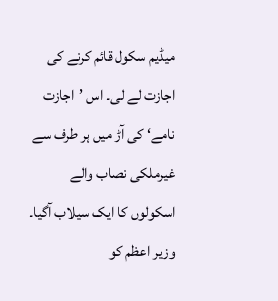میڈیم سکول قائم کرنے کی اجازت لے لی۔ اس ’اجازت نامے‘ کی آڑ میں ہر طرف سے غیرملکی نصاب والے اسکولوں کا ایک سیلاب آگیا۔ وزیر اعظم کو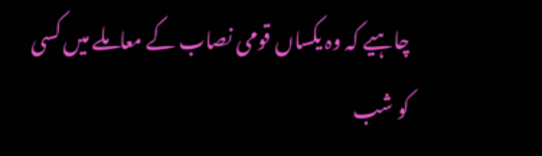چاہیے کہ وہ یکساں قومی نصاب کے معاملے میں کسی کو شب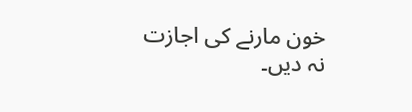خون مارنے کی اجازت نہ دیں۔